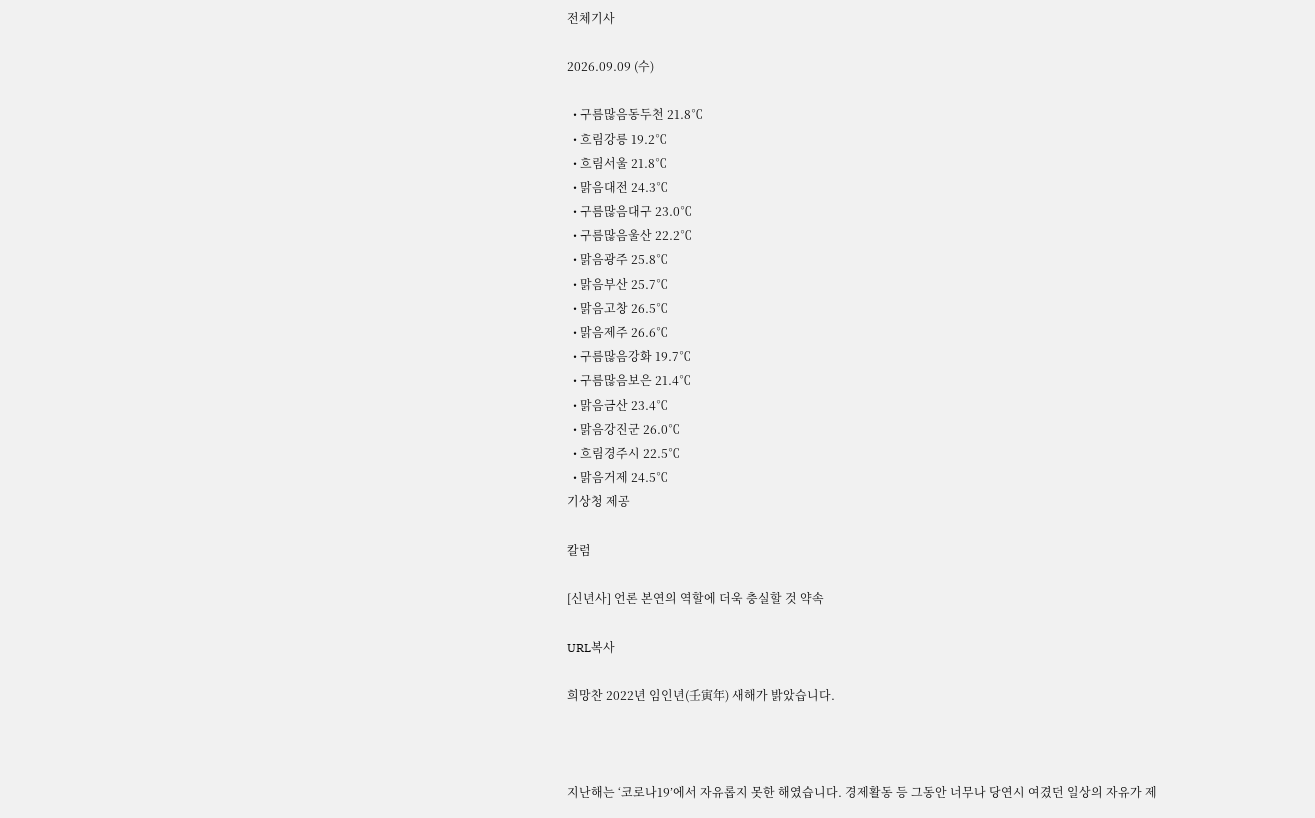전체기사

2026.09.09 (수)

  • 구름많음동두천 21.8℃
  • 흐림강릉 19.2℃
  • 흐림서울 21.8℃
  • 맑음대전 24.3℃
  • 구름많음대구 23.0℃
  • 구름많음울산 22.2℃
  • 맑음광주 25.8℃
  • 맑음부산 25.7℃
  • 맑음고창 26.5℃
  • 맑음제주 26.6℃
  • 구름많음강화 19.7℃
  • 구름많음보은 21.4℃
  • 맑음금산 23.4℃
  • 맑음강진군 26.0℃
  • 흐림경주시 22.5℃
  • 맑음거제 24.5℃
기상청 제공

칼럼

[신년사] 언론 본연의 역할에 더욱 충실할 것 약속

URL복사

희망찬 2022년 임인년(壬寅年) 새해가 밝았습니다.



지난해는 ‘코로나19’에서 자유롭지 못한 해였습니다. 경제활동 등 그동안 너무나 당연시 여겼던 일상의 자유가 제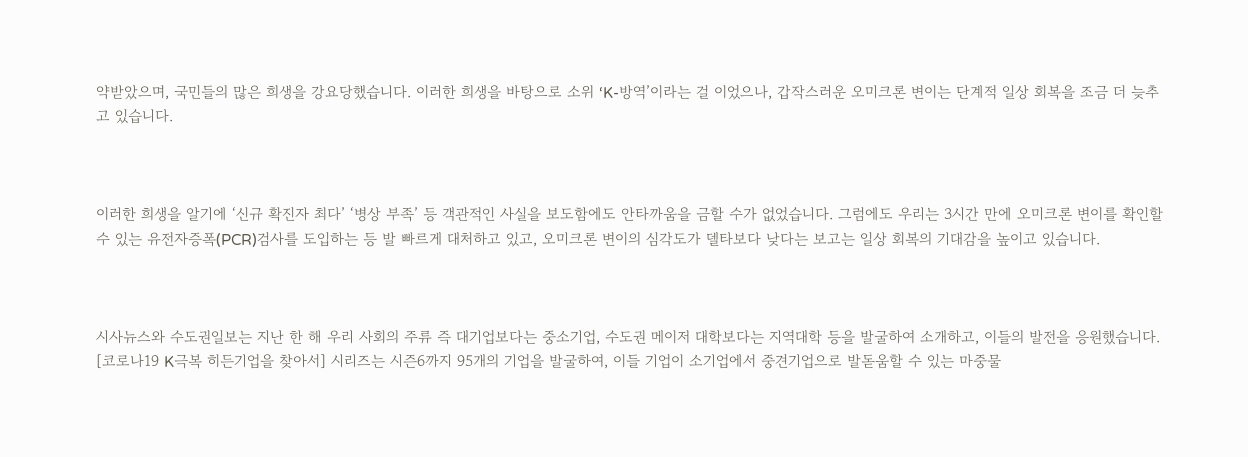약받았으며, 국민들의 많은 희생을 강요당했습니다. 이러한 희생을 바탕으로 소위 ‘K-방역’이라는 걸 이었으나, 갑작스러운 오미크론 변이는 단계적 일상 회복을 조금 더 늦추고 있습니다.



이러한 희생을 알기에 ‘신규 확진자 최다’ ‘병상 부족’ 등 객관적인 사실을 보도함에도 안타까움을 금할 수가 없었습니다. 그럼에도 우리는 3시간 만에 오미크론 변이를 확인할 수 있는 유전자증폭(PCR)검사를 도입하는 등 발 빠르게 대처하고 있고, 오미크론 변이의 심각도가 델타보다 낮다는 보고는 일상 회복의 기대감을 높이고 있습니다.



시사뉴스와 수도권일보는 지난 한 해 우리 사회의 주류 즉 대기업보다는 중소기업, 수도권 메이저 대학보다는 지역대학 등을 발굴하여 소개하고, 이들의 발전을 응원했습니다. [코로나19 K극복 히든기업을 찾아서] 시리즈는 시즌6까지 95개의 기업을 발굴하여, 이들 기업이 소기업에서 중견기업으로 발돋움할 수 있는 마중물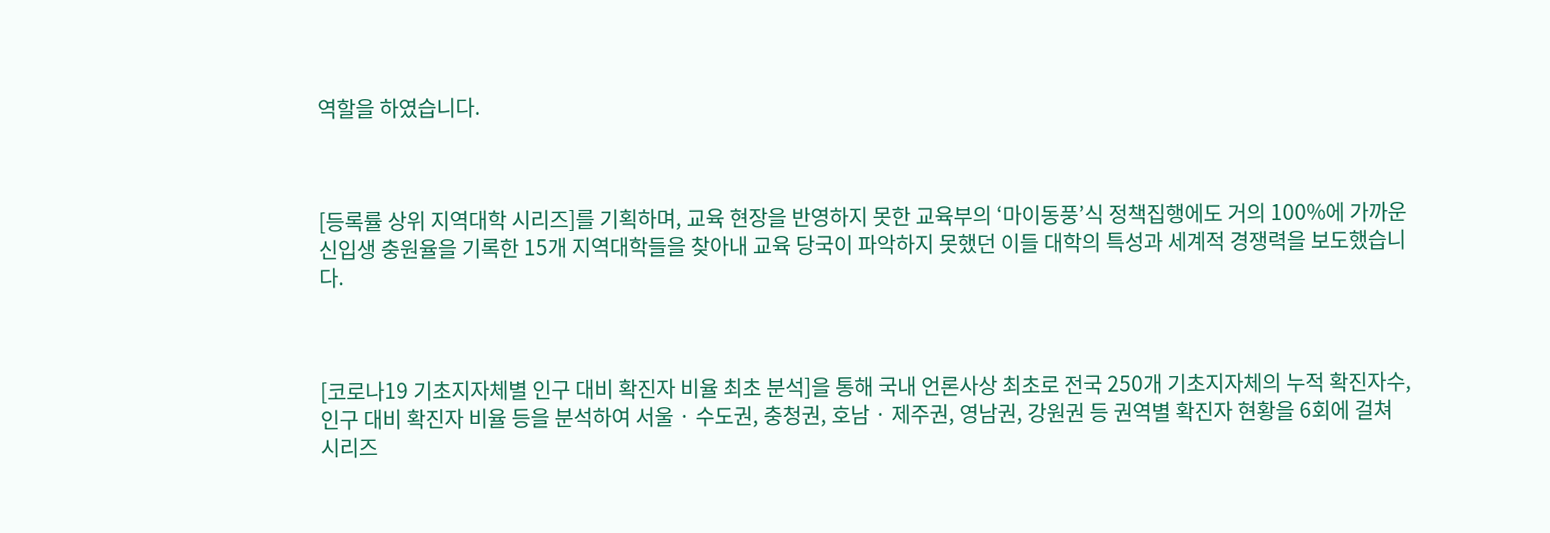역할을 하였습니다.



[등록률 상위 지역대학 시리즈]를 기획하며, 교육 현장을 반영하지 못한 교육부의 ‘마이동풍’식 정책집행에도 거의 100%에 가까운 신입생 충원율을 기록한 15개 지역대학들을 찾아내 교육 당국이 파악하지 못했던 이들 대학의 특성과 세계적 경쟁력을 보도했습니다.



[코로나19 기초지자체별 인구 대비 확진자 비율 최초 분석]을 통해 국내 언론사상 최초로 전국 250개 기초지자체의 누적 확진자수, 인구 대비 확진자 비율 등을 분석하여 서울 · 수도권, 충청권, 호남 · 제주권, 영남권, 강원권 등 권역별 확진자 현황을 6회에 걸쳐 시리즈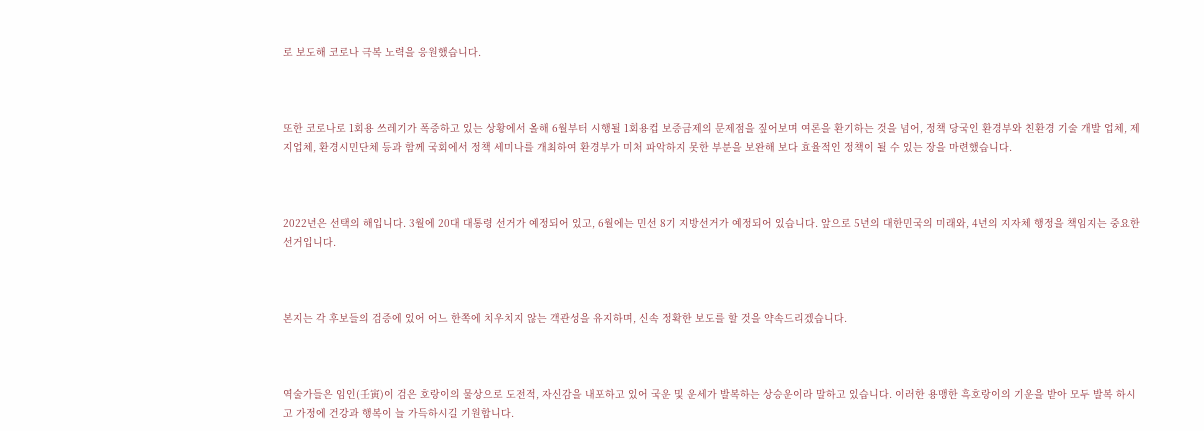로 보도해 코로나 극복 노력을 응원했습니다.



또한 코로나로 1회용 쓰레기가 폭증하고 있는 상황에서 올해 6월부터 시행될 1회용컵 보증금제의 문제점을 짚어보며 여론을 환기하는 것을 넘어, 정책 당국인 환경부와 친환경 기술 개발 업체, 제지업체, 환경시민단체 등과 함께 국회에서 정책 세미나를 개최하여 환경부가 미처 파악하지 못한 부분을 보완해 보다 효율적인 정책이 될 수 있는 장을 마련했습니다.



2022년은 선택의 해입니다. 3월에 20대 대통령 선거가 예정되어 있고, 6월에는 민선 8기 지방선거가 예정되어 있습니다. 앞으로 5년의 대한민국의 미래와, 4년의 지자체 행정을 책임지는 중요한 선거입니다.



본지는 각 후보들의 검증에 있어 어느 한쪽에 치우치지 않는 객관성을 유지하며, 신속 정확한 보도를 할 것을 약속드리겠습니다.



역술가들은 임인(壬寅)이 검은 호랑이의 물상으로 도전적, 자신감을 내포하고 있어 국운 및 운세가 발복하는 상승운이라 말하고 있습니다. 이러한 용맹한 흑호랑이의 기운을 받아 모두 발복 하시고 가정에 건강과 행복이 늘 가득하시길 기원합니다.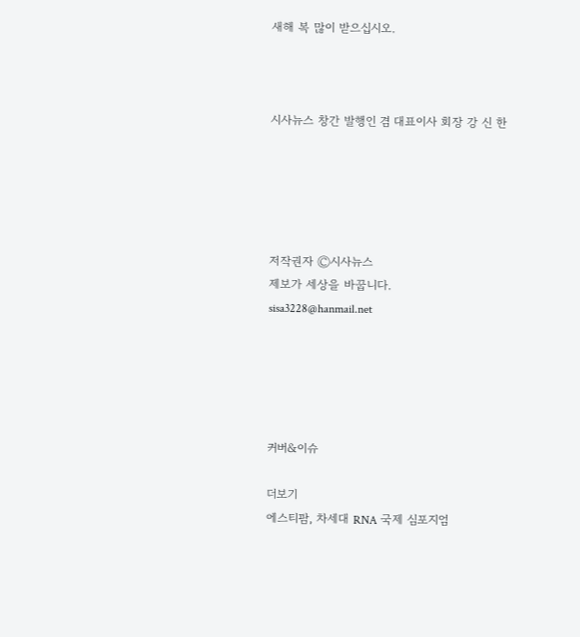새해 복 많이 받으십시오.



시사뉴스 창간 발행인 겸 대표이사 회장 강 신 한





저작권자 Ⓒ시사뉴스
제보가 세상을 바꿉니다.
sisa3228@hanmail.net





커버&이슈

더보기
에스티팜, 차세대 RNA 국제 심포지엄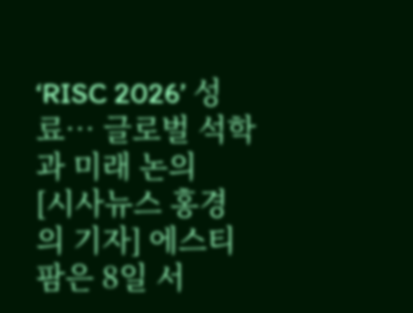‘RISC 2026’ 성료… 글로벌 석학과 미래 논의
[시사뉴스 홍경의 기자] 에스티팜은 8일 서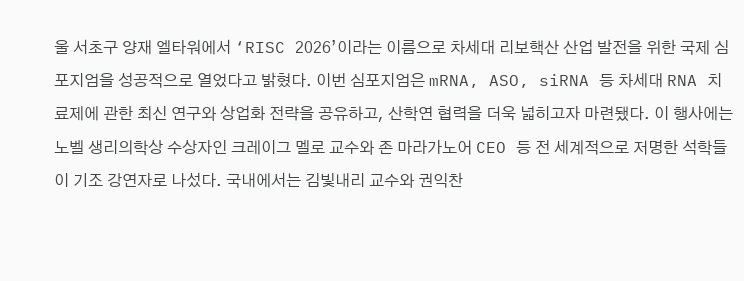울 서초구 양재 엘타워에서 ‘RISC 2026’이라는 이름으로 차세대 리보핵산 산업 발전을 위한 국제 심포지엄을 성공적으로 열었다고 밝혔다. 이번 심포지엄은 mRNA, ASO, siRNA 등 차세대 RNA 치료제에 관한 최신 연구와 상업화 전략을 공유하고, 산학연 협력을 더욱 넓히고자 마련됐다. 이 행사에는 노벨 생리의학상 수상자인 크레이그 멜로 교수와 존 마라가노어 CEO 등 전 세계적으로 저명한 석학들이 기조 강연자로 나섰다. 국내에서는 김빛내리 교수와 권익찬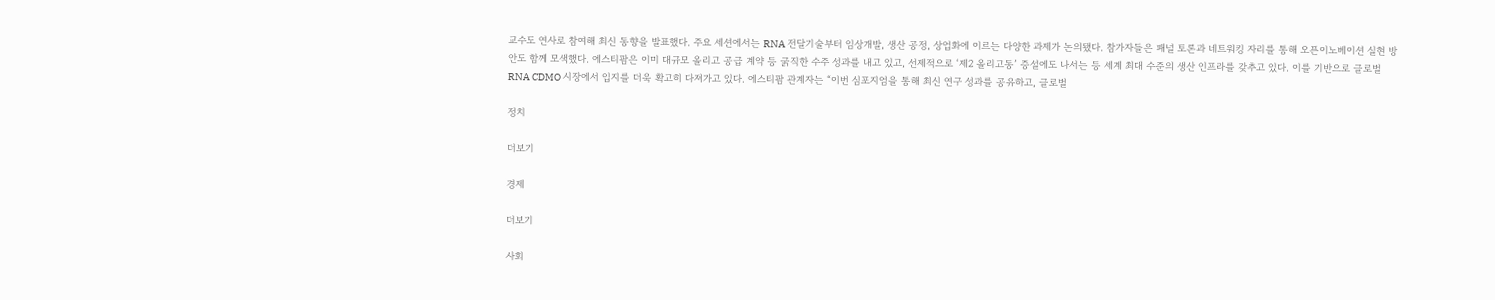교수도 연사로 참여해 최신 동향을 발표했다. 주요 세션에서는 RNA 전달기술부터 임상개발, 생산 공정, 상업화에 이르는 다양한 과제가 논의됐다. 참가자들은 패널 토론과 네트워킹 자리를 통해 오픈이노베이션 실현 방안도 함께 모색했다. 에스티팜은 이미 대규모 올리고 공급 계약 등 굵직한 수주 성과를 내고 있고, 선제적으로 ‘제2 올리고동’ 증설에도 나서는 등 세계 최대 수준의 생산 인프라를 갖추고 있다. 이를 기반으로 글로벌 RNA CDMO 시장에서 입지를 더욱 확고히 다져가고 있다. 에스티팜 관계자는 “이번 심포지엄을 통해 최신 연구 성과를 공유하고, 글로벌

정치

더보기

경제

더보기

사회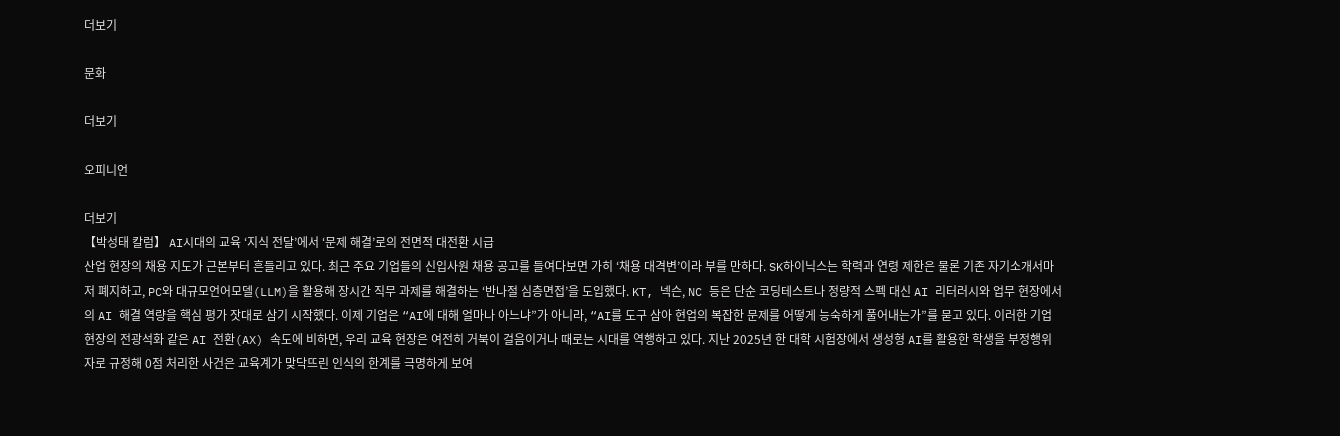더보기

문화

더보기

오피니언

더보기
【박성태 칼럼】 AI시대의 교육 ‘지식 전달’에서 ‘문제 해결’로의 전면적 대전환 시급
산업 현장의 채용 지도가 근본부터 흔들리고 있다. 최근 주요 기업들의 신입사원 채용 공고를 들여다보면 가히 ‘채용 대격변’이라 부를 만하다. SK하이닉스는 학력과 연령 제한은 물론 기존 자기소개서마저 폐지하고, PC와 대규모언어모델(LLM)을 활용해 장시간 직무 과제를 해결하는 ‘반나절 심층면접’을 도입했다. KT, 넥슨, NC 등은 단순 코딩테스트나 정량적 스펙 대신 AI 리터러시와 업무 현장에서의 AI 해결 역량을 핵심 평가 잣대로 삼기 시작했다. 이제 기업은 “AI에 대해 얼마나 아느냐”가 아니라, “AI를 도구 삼아 현업의 복잡한 문제를 어떻게 능숙하게 풀어내는가”를 묻고 있다. 이러한 기업 현장의 전광석화 같은 AI 전환(AX) 속도에 비하면, 우리 교육 현장은 여전히 거북이 걸음이거나 때로는 시대를 역행하고 있다. 지난 2025년 한 대학 시험장에서 생성형 AI를 활용한 학생을 부정행위자로 규정해 0점 처리한 사건은 교육계가 맞닥뜨린 인식의 한계를 극명하게 보여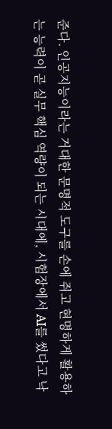준다. 인공지능이라는 거대한 문명적 도구를 손에 쥐고 현명하게 활용하는 능력이 곧 실무 핵심 역량이 되는 시대에, 시험장에서 AI를 썼다고 낙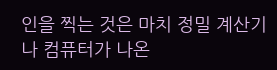인을 찍는 것은 마치 정밀 계산기나 컴퓨터가 나온